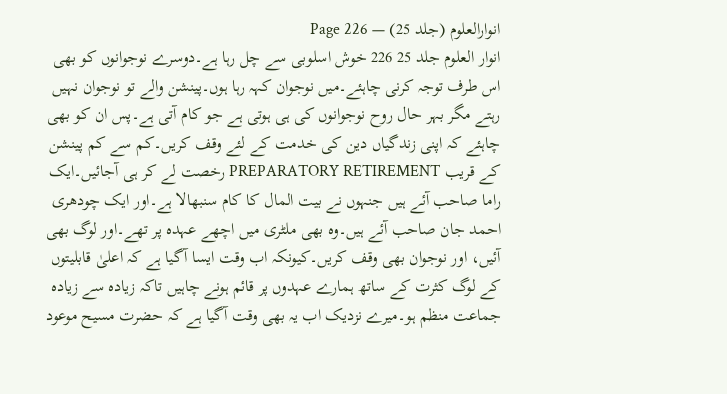انوارالعلوم (جلد 25) — Page 226
انوار العلوم جلد 25 226 خوش اسلوبی سے چل رہا ہے۔دوسرے نوجوانوں کو بھی اس طرف توجہ کرنی چاہئے۔میں نوجوان کہہ رہا ہوں۔پینشن والے تو نوجوان نہیں رہتے مگر بہر حال روح نوجوانوں کی ہی ہوتی ہے جو کام آتی ہے۔پس ان کو بھی چاہئے کہ اپنی زندگیاں دین کی خدمت کے لئے وقف کریں۔کم سے کم پینشن کے قریب PREPARATORY RETIREMENT رخصت لے کر ہی آجائیں۔ایک راما صاحب آئے ہیں جنہوں نے بیت المال کا کام سنبھالا ہے۔اور ایک چودھری احمد جان صاحب آئے ہیں۔وہ بھی ملٹری میں اچھے عہدہ پر تھے۔اور لوگ بھی آئیں، اور نوجوان بھی وقف کریں۔کیونکہ اب وقت ایسا آگیا ہے کہ اعلیٰ قابلیتوں کے لوگ کثرت کے ساتھ ہمارے عہدوں پر قائم ہونے چاہیں تاکہ زیادہ سے زیادہ جماعت منظم ہو۔میرے نزدیک اب یہ بھی وقت آگیا ہے کہ حضرت مسیح موعود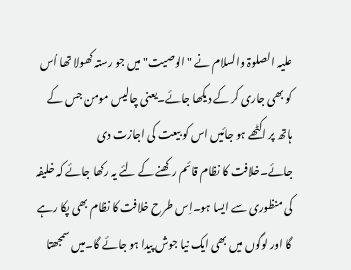علیہ الصلوۃ والسلام نے "الوصیت" میں جو رستہ کھولا تھا اُس کو بھی جاری کر کے دیکھا جائے۔یعنی چالیس مومن جس کے ہاتھ پر اکٹھے ہو جائیں اس کو بیعت کی اجازت دی جائے۔خلافت کا نظام قائم رکھنے کے لئے یہ رکھا جائے کہ خلیفہ کی منظوری سے ایسا ہو۔اِس طرح خلافت کا نظام بھی پکا رہے گا اور لوگوں میں بھی ایک نیا جوش پیدا ہو جائے گا۔میں سمجھتا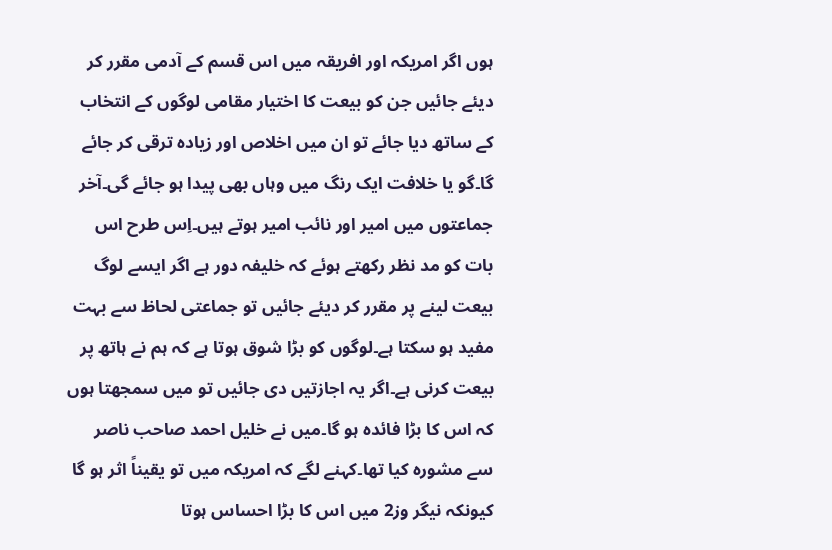ہوں اگر امریکہ اور افریقہ میں اس قسم کے آدمی مقرر کر دیئے جائیں جن کو بیعت کا اختیار مقامی لوگوں کے انتخاب کے ساتھ دیا جائے تو ان میں اخلاص اور زیادہ ترقی کر جائے گا۔گو یا خلافت ایک رنگ میں وہاں بھی پیدا ہو جائے گی۔آخر جماعتوں میں امیر اور نائب امیر ہوتے ہیں۔اِس طرح اس بات کو مد نظر رکھتے ہوئے کہ خلیفہ دور ہے اگر ایسے لوگ بیعت لینے پر مقرر کر دیئے جائیں تو جماعتی لحاظ سے بہت مفید ہو سکتا ہے۔لوگوں کو بڑا شوق ہوتا ہے کہ ہم نے ہاتھ پر بیعت کرنی ہے۔اگر یہ اجازتیں دی جائیں تو میں سمجھتا ہوں کہ اس کا بڑا فائدہ ہو گا۔میں نے خلیل احمد صاحب ناصر سے مشورہ کیا تھا۔کہنے لگے کہ امریکہ میں تو یقیناً اثر ہو گا کیونکہ نیگر وز2 میں اس کا بڑا احساس ہوتا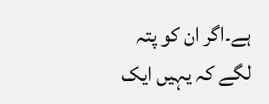ہے۔اگر ان کو پتہ لگے کہ یہیں ایک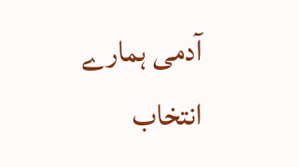آدمی ہمارے انتخاب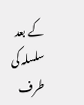کے بعد سلسلہ کی طرف